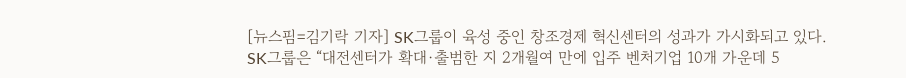[뉴스핌=김기락 기자] SK그룹이 육성 중인 창조경제 혁신센터의 성과가 가시화되고 있다.
SK그룹은 “대전센터가 확대·출범한 지 2개월여 만에 입주 벤처기업 10개 가운데 5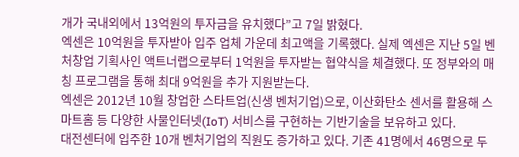개가 국내외에서 13억원의 투자금을 유치했다”고 7일 밝혔다.
엑센은 10억원을 투자받아 입주 업체 가운데 최고액을 기록했다. 실제 엑센은 지난 5일 벤처창업 기획사인 액트너랩으로부터 1억원을 투자받는 협약식을 체결했다. 또 정부와의 매칭 프로그램을 통해 최대 9억원을 추가 지원받는다.
엑센은 2012년 10월 창업한 스타트업(신생 벤처기업)으로, 이산화탄소 센서를 활용해 스마트홈 등 다양한 사물인터넷(IoT) 서비스를 구현하는 기반기술을 보유하고 있다.
대전센터에 입주한 10개 벤처기업의 직원도 증가하고 있다. 기존 41명에서 46명으로 두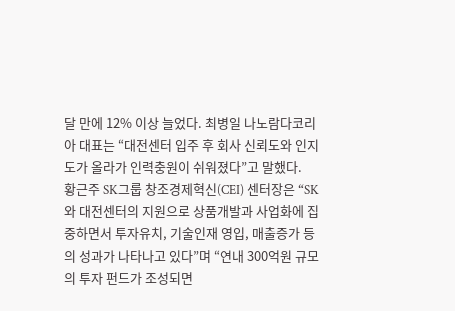달 만에 12% 이상 늘었다. 최병일 나노람다코리아 대표는 “대전센터 입주 후 회사 신뢰도와 인지도가 올라가 인력충원이 쉬워졌다”고 말했다.
황근주 SK그룹 창조경제혁신(CEI) 센터장은 “SK와 대전센터의 지원으로 상품개발과 사업화에 집중하면서 투자유치, 기술인재 영입, 매출증가 등의 성과가 나타나고 있다”며 “연내 300억원 규모의 투자 펀드가 조성되면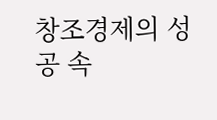창조경제의 성공 속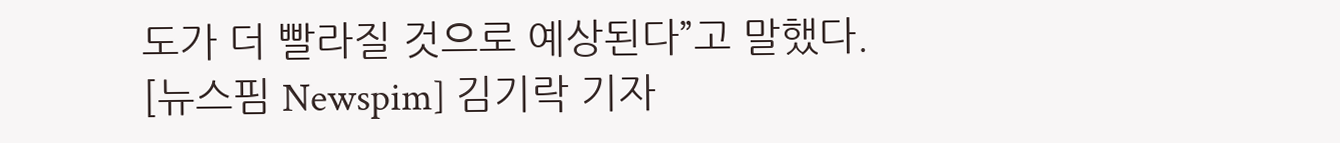도가 더 빨라질 것으로 예상된다”고 말했다.
[뉴스핌 Newspim] 김기락 기자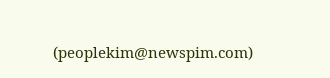(peoplekim@newspim.com)